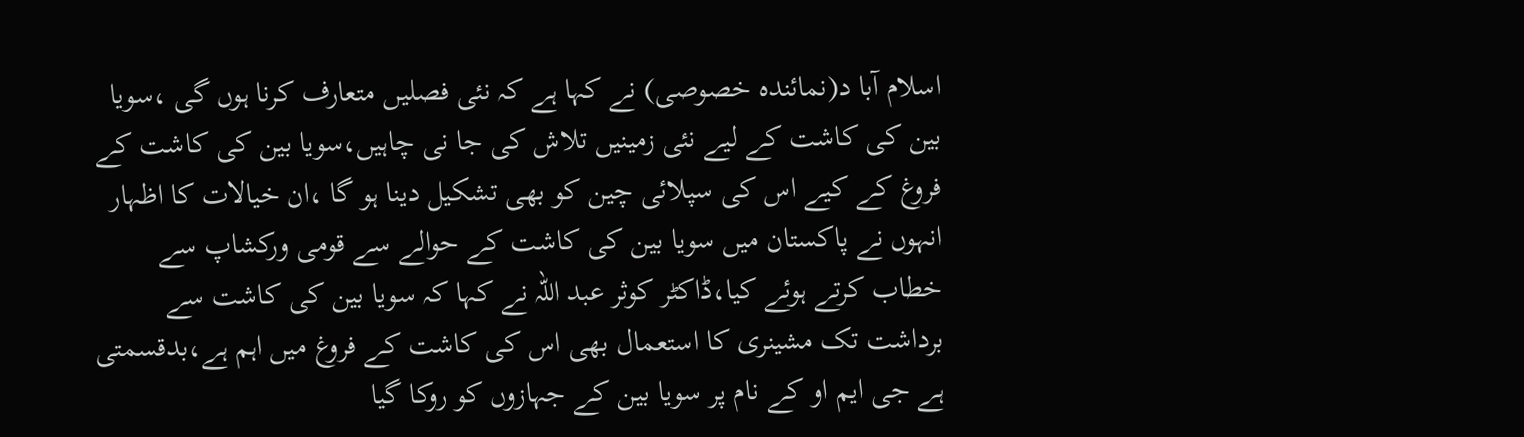اسلام آبا د(نمائندہ خصوصی) نے کہا ہے کہ نئی فصلیں متعارف کرنا ہوں گی ،سویا بین کی کاشت کے لیے نئی زمینیں تلاش کی جا نی چاہیں،سویا بین کی کاشت کے فروغ کے کیے اس کی سپلائی چین کو بھی تشکیل دینا ہو گا ،ان خیالات کا اظہار انہوں نے پاکستان میں سویا بین کی کاشت کے حوالے سے قومی ورکشاپ سے خطاب کرتے ہوئے کیا،ڈاکٹر کوثر عبد اللہ نے کہا کہ سویا بین کی کاشت سے برداشت تک مشینری کا استعمال بھی اس کی کاشت کے فروغ میں اہم ہے،بدقسمتی ہے جی ایم او کے نام پر سویا بین کے جہازوں کو روکا گیا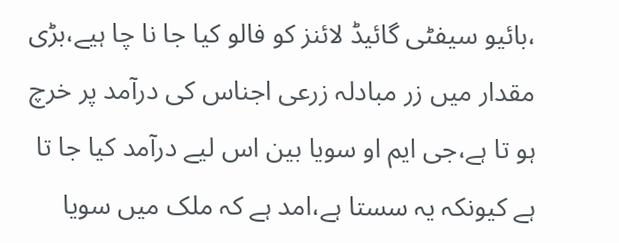،بائیو سیفٹی گائیڈ لائنز کو فالو کیا جا نا چا ہیے،بڑی مقدار میں زر مبادلہ زرعی اجناس کی درآمد پر خرچ ہو تا ہے،جی ایم او سویا بین اس لیے درآمد کیا جا تا ہے کیونکہ یہ سستا ہے،امد ہے کہ ملک میں سویا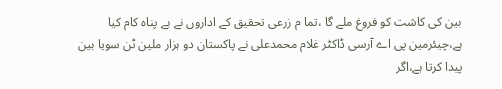بین کی کاشت کو فروغ ملے گا ،تما م زرعی تحقیق کے اداروں نے بے پناہ کام کیا ہے،چیئرمین پی اے آرسی ڈاکٹر غلام محمدعلی نے پاکستان دو ہزار ملین ٹن سویا بین پیدا کرتا ہے،اگر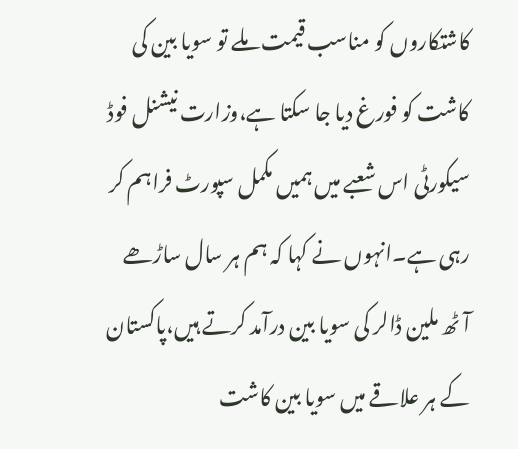کاشتکاروں کو مناسب قیمت ملے تو سویا بین کی کاشت کو فورغ دیا جا سکتا ہے،وزارت نیشنل فوڈ سیکورٹی اس شعبے میں ہمیں مکمل سپورٹ فراہم کر رہی ہے۔انہوں نے کہا کہ ہم ہر سال ساڑھے آٹھ ملین ڈالر کی سویا بین درآمد کرتے ہیں،پاکستان کے ہر علاقے میں سویا بین کاشت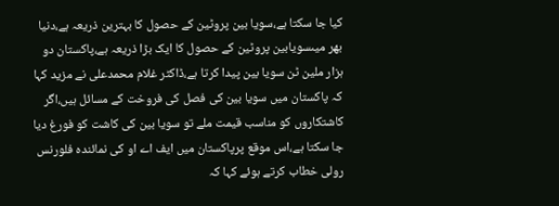کیا جا سکتا ہے،سویا بین پروٹین کے حصول کا بہترین ذریعہ ہے،دنیا بھر میںسویابین پروٹین کے حصول کا ایک بڑا ذریعہ ہے،پاکستان دو ہزار ملین ٹن سویا بین پیدا کرتا ہے،ڈاکٹر غلام محمدعلی نے مزید کہا کہ پاکستان میں سویا بین کی فصل کی فروخت کے مسائل ہیں،اگر کاشتکاروں کو مناسب قیمت ملے تو سویا بین کی کاشت کو فورغ دیا جا سکتا ہے،اس موقع پرپاکستان میں ایف اے او کی نمائندہ فلورنس رولی خطاب کرتے ہوئے کہا کہ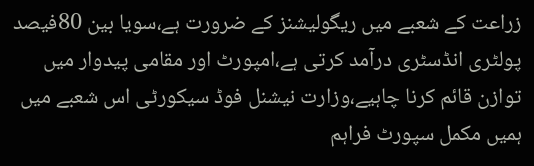زراعت کے شعبے میں ریگولیشنز کے ضرورت ہے،سویا بین 80فیصد پولٹری انڈسٹری درآمد کرتی ہے،امپورٹ اور مقامی پیدوار میں توازن قائم کرنا چاہیے،وزارت نیشنل فوڈ سیکورٹی اس شعبے میں ہمیں مکمل سپورٹ فراہم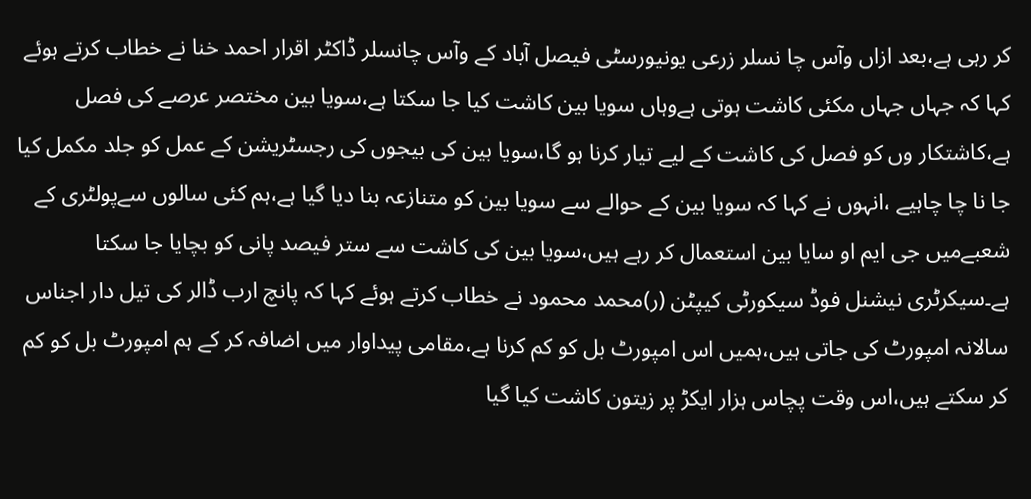کر رہی ہے،بعد ازاں وآس چا نسلر زرعی یونیورسٹی فیصل آباد کے وآس چانسلر ڈاکٹر اقرار احمد خنا نے خطاب کرتے ہوئے کہا کہ جہاں جہاں مکئی کاشت ہوتی ہےوہاں سویا بین کاشت کیا جا سکتا ہے،سویا بین مختصر عرصے کی فصل ہے،کاشتکار وں کو فصل کی کاشت کے لیے تیار کرنا ہو گا،سویا بین کی بیجوں کی رجسٹریشن کے عمل کو جلد مکمل کیا جا نا چا چاہیے ،انہوں نے کہا کہ سویا بین کے حوالے سے سویا بین کو متنازعہ بنا دیا گیا ہے،ہم کئی سالوں سےپولٹری کے شعبےمیں جی ایم او سایا بین استعمال کر رہے ہیں،سویا بین کی کاشت سے ستر فیصد پانی کو بچایا جا سکتا ہے۔سیکرٹری نیشنل فوڈ سیکورٹی کیپٹن (ر)محمد محمود نے خطاب کرتے ہوئے کہا کہ پانچ ارب ڈالر کی تیل دار اجناس سالانہ امپورٹ کی جاتی ہیں،ہمیں اس امپورٹ بل کو کم کرنا ہے،مقامی پیداوار میں اضافہ کر کے ہم امپورٹ بل کو کم کر سکتے ہیں،اس وقت پچاس ہزار ایکڑ پر زیتون کاشت کیا گیا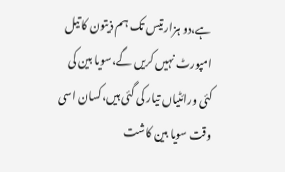ہے،دو ہزار تیس تک ہم ذیتون کا تیل امپورٹ نہیں کریں گے،سویا بین کی کئی ورائٹیاں تیار کی گئی ہیں،کسان اسی وقت سویا بین کاشت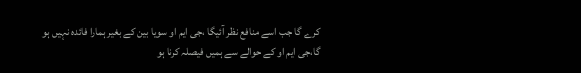کرے گا جب اسے منافع نظر آئیگا ،جی ایم او سویا بین کے بغیر ہمارا فائدہ نہیں ہو گا،جی ایم او کے حوالے سے ہمیں فیصلہ کرنا ہو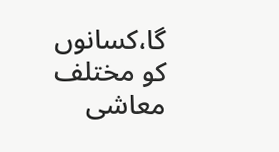گا،کسانوں کو مختلف معاشی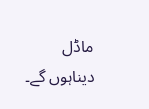ماڈل دیناہوں گے۔